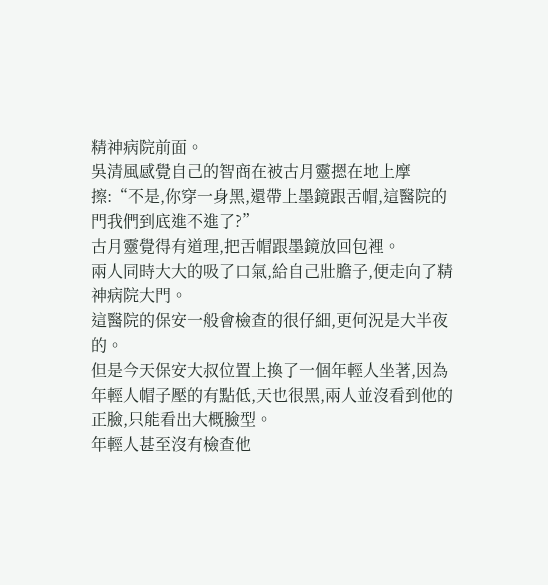精神病院前面。
吳清風感覺自己的智商在被古月靈摁在地上摩擦:“不是,你穿一身黑,還帶上墨鏡跟舌帽,這醫院的門我們到底進不進了?”
古月靈覺得有道理,把舌帽跟墨鏡放回包裡。
兩人同時大大的吸了口氣,給自己壯膽子,便走向了精神病院大門。
這醫院的保安一般會檢查的很仔細,更何況是大半夜的。
但是今天保安大叔位置上換了一個年輕人坐著,因為年輕人帽子壓的有點低,天也很黑,兩人並沒看到他的正臉,只能看出大概臉型。
年輕人甚至沒有檢查他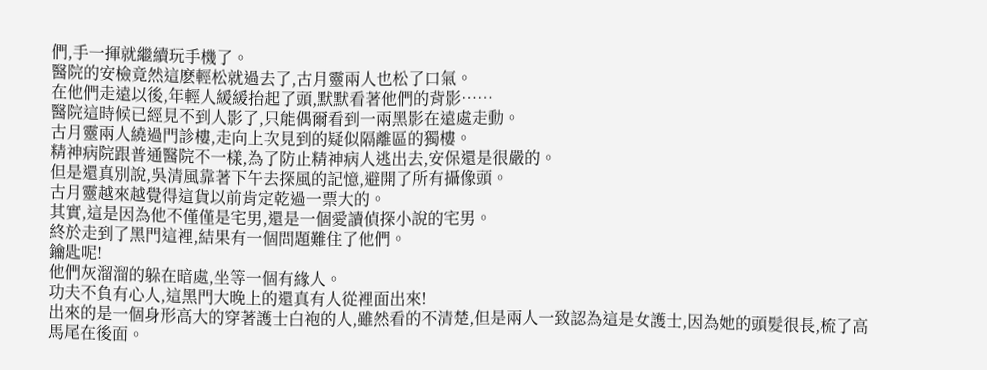們,手一揮就繼續玩手機了。
醫院的安檢竟然這麽輕松就過去了,古月靈兩人也松了口氣。
在他們走遠以後,年輕人緩緩抬起了頭,默默看著他們的背影……
醫院這時候已經見不到人影了,只能偶爾看到一兩黑影在遠處走動。
古月靈兩人繞過門診樓,走向上次見到的疑似隔離區的獨樓。
精神病院跟普通醫院不一樣,為了防止精神病人逃出去,安保還是很嚴的。
但是還真別說,吳清風靠著下午去探風的記憶,避開了所有攝像頭。
古月靈越來越覺得這貨以前肯定乾過一票大的。
其實,這是因為他不僅僅是宅男,還是一個愛讀偵探小說的宅男。
終於走到了黑門這裡,結果有一個問題難住了他們。
鑰匙呢!
他們灰溜溜的躲在暗處,坐等一個有緣人。
功夫不負有心人,這黑門大晚上的還真有人從裡面出來!
出來的是一個身形高大的穿著護士白袍的人,雖然看的不清楚,但是兩人一致認為這是女護士,因為她的頭髮很長,梳了高馬尾在後面。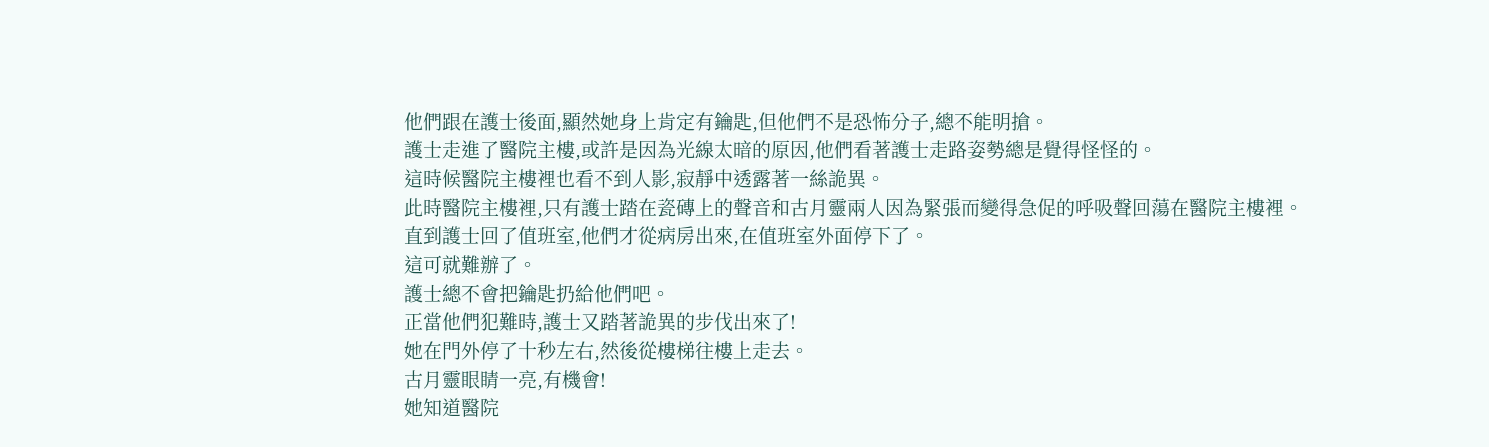他們跟在護士後面,顯然她身上肯定有鑰匙,但他們不是恐怖分子,總不能明搶。
護士走進了醫院主樓,或許是因為光線太暗的原因,他們看著護士走路姿勢總是覺得怪怪的。
這時候醫院主樓裡也看不到人影,寂靜中透露著一絲詭異。
此時醫院主樓裡,只有護士踏在瓷磚上的聲音和古月靈兩人因為緊張而變得急促的呼吸聲回蕩在醫院主樓裡。
直到護士回了值班室,他們才從病房出來,在值班室外面停下了。
這可就難辦了。
護士總不會把鑰匙扔給他們吧。
正當他們犯難時,護士又踏著詭異的步伐出來了!
她在門外停了十秒左右,然後從樓梯往樓上走去。
古月靈眼睛一亮,有機會!
她知道醫院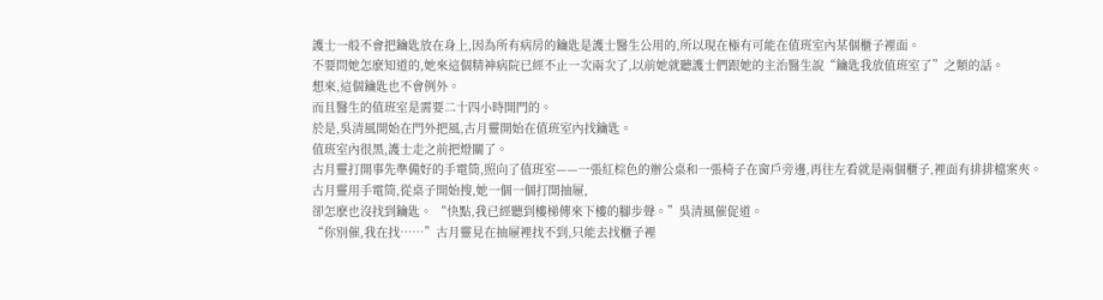護士一般不會把鑰匙放在身上,因為所有病房的鑰匙是護士醫生公用的,所以現在極有可能在值班室內某個櫃子裡面。
不要問她怎麽知道的,她來這個精神病院已經不止一次兩次了,以前她就聽護士們跟她的主治醫生說“鑰匙我放值班室了”之類的話。
想來,這個鑰匙也不會例外。
而且醫生的值班室是需要二十四小時開門的。
於是,吳清風開始在門外把風,古月靈開始在值班室內找鑰匙。
值班室內很黑,護士走之前把燈關了。
古月靈打開事先準備好的手電筒,照向了值班室——一張紅棕色的辦公桌和一張椅子在窗戶旁邊,再往左看就是兩個櫃子,裡面有排排檔案夾。
古月靈用手電筒,從桌子開始搜,她一個一個打開抽屜,
卻怎麽也沒找到鑰匙。 “快點,我已經聽到樓梯傳來下樓的腳步聲。”吳清風催促道。
“你別催,我在找……”古月靈見在抽屜裡找不到,只能去找櫃子裡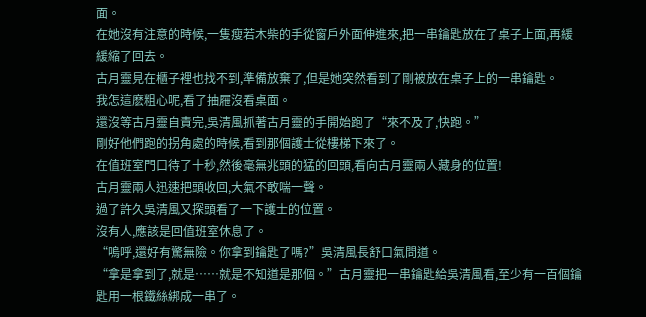面。
在她沒有注意的時候,一隻瘦若木柴的手從窗戶外面伸進來,把一串鑰匙放在了桌子上面,再緩緩縮了回去。
古月靈見在櫃子裡也找不到,準備放棄了,但是她突然看到了剛被放在桌子上的一串鑰匙。
我怎這麽粗心呢,看了抽屜沒看桌面。
還沒等古月靈自責完,吳清風抓著古月靈的手開始跑了“來不及了,快跑。”
剛好他們跑的拐角處的時候,看到那個護士從樓梯下來了。
在值班室門口待了十秒,然後毫無兆頭的猛的回頭,看向古月靈兩人藏身的位置!
古月靈兩人迅速把頭收回,大氣不敢喘一聲。
過了許久吳清風又探頭看了一下護士的位置。
沒有人,應該是回值班室休息了。
“嗚呼,還好有驚無險。你拿到鑰匙了嗎?”吳清風長舒口氣問道。
“拿是拿到了,就是……就是不知道是那個。”古月靈把一串鑰匙給吳清風看,至少有一百個鑰匙用一根鐵絲綁成一串了。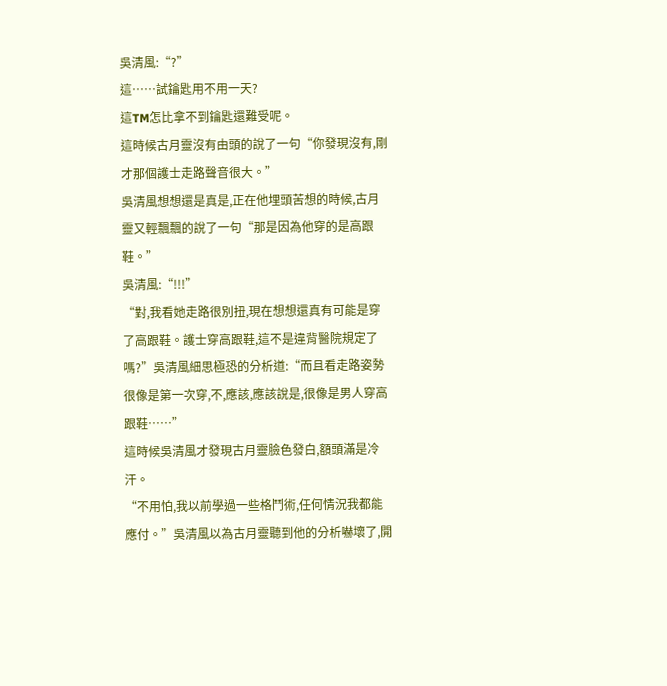吳清風:“?”
這……試鑰匙用不用一天?
這TM怎比拿不到鑰匙還難受呢。
這時候古月靈沒有由頭的說了一句“你發現沒有,剛才那個護士走路聲音很大。”
吳清風想想還是真是,正在他埋頭苦想的時候,古月靈又輕飄飄的說了一句“那是因為他穿的是高跟鞋。”
吳清風:“!!!”
“對,我看她走路很別扭,現在想想還真有可能是穿了高跟鞋。護士穿高跟鞋,這不是違背醫院規定了嗎?”吳清風細思極恐的分析道:“而且看走路姿勢很像是第一次穿,不,應該,應該說是,很像是男人穿高跟鞋……”
這時候吳清風才發現古月靈臉色發白,額頭滿是冷汗。
“不用怕,我以前學過一些格鬥術,任何情況我都能應付。”吳清風以為古月靈聽到他的分析嚇壞了,開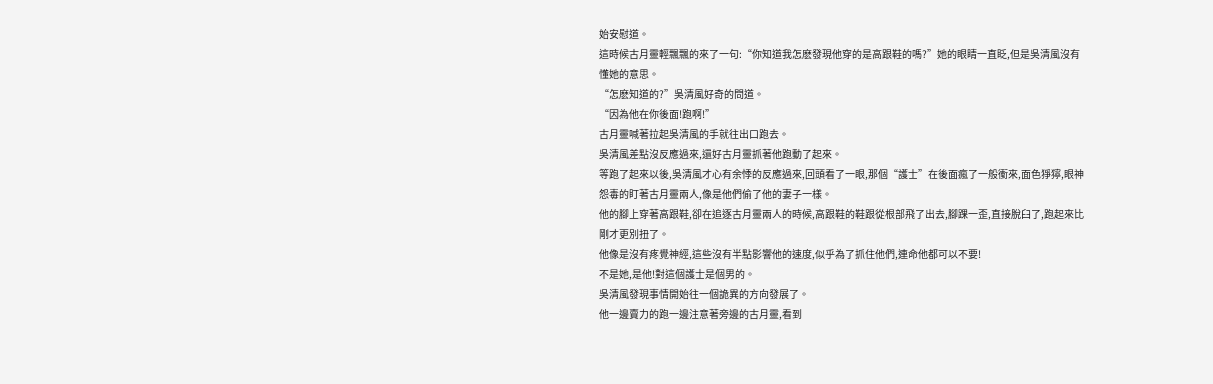始安慰道。
這時候古月靈輕飄飄的來了一句:“你知道我怎麽發現他穿的是高跟鞋的嗎?”她的眼睛一直眨,但是吳清風沒有懂她的意思。
“怎麽知道的?”吳清風好奇的問道。
“因為他在你後面!跑啊!”
古月靈喊著拉起吳清風的手就往出口跑去。
吳清風差點沒反應過來,還好古月靈抓著他跑動了起來。
等跑了起來以後,吳清風才心有余悸的反應過來,回頭看了一眼,那個“護士”在後面瘋了一般衝來,面色猙獰,眼神怨毒的盯著古月靈兩人,像是他們偷了他的妻子一樣。
他的腳上穿著高跟鞋,卻在追逐古月靈兩人的時候,高跟鞋的鞋跟從根部飛了出去,腳踝一歪,直接脫臼了,跑起來比剛才更別扭了。
他像是沒有疼覺神經,這些沒有半點影響他的速度,似乎為了抓住他們,連命他都可以不要!
不是她,是他!對這個護士是個男的。
吳清風發現事情開始往一個詭異的方向發展了。
他一邊賣力的跑一邊注意著旁邊的古月靈,看到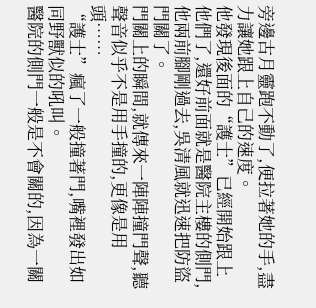旁邊古月靈跑不動了,便拉著她的手,盡力讓她跟上自己的速度。
他發現後面的“護士”已經開始跟上他們了,還好前面就是醫院主樓的側門,他兩前腳剛過去,吳清風就迅速把防盜門關了。
門關上的瞬間,就傳來一陣陣撞門聲,聽聲音似乎不是用手撞的,更像是用頭……
“護士”瘋了一般撞著門,嘴裡發出如同野獸似的吼叫。
醫院的側門一般是不會關的,因為一關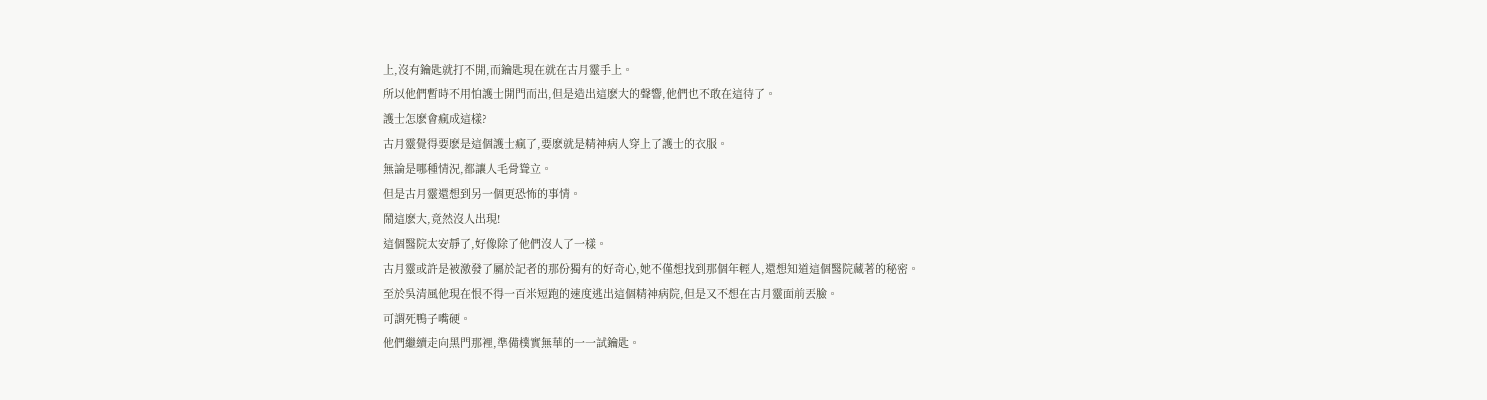上,沒有鑰匙就打不開,而鑰匙現在就在古月靈手上。
所以他們暫時不用怕護士開門而出,但是造出這麽大的聲響,他們也不敢在這待了。
護士怎麽會瘋成這樣?
古月靈覺得要麽是這個護士瘋了,要麽就是精神病人穿上了護士的衣服。
無論是哪種情況,都讓人毛骨聳立。
但是古月靈還想到另一個更恐怖的事情。
鬧這麽大,竟然沒人出現!
這個醫院太安靜了,好像除了他們沒人了一樣。
古月靈或許是被激發了屬於記者的那份獨有的好奇心,她不僅想找到那個年輕人,還想知道這個醫院藏著的秘密。
至於吳清風他現在恨不得一百米短跑的速度逃出這個精神病院,但是又不想在古月靈面前丟臉。
可謂死鴨子嘴硬。
他們繼續走向黑門那裡,準備樸實無華的一一試鑰匙。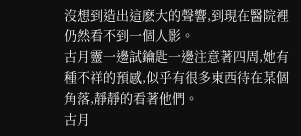沒想到造出這麽大的聲響,到現在醫院裡仍然看不到一個人影。
古月靈一邊試鑰匙一邊注意著四周,她有種不祥的預感,似乎有很多東西待在某個角落,靜靜的看著他們。
古月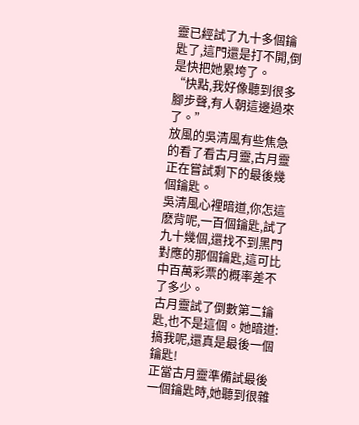靈已經試了九十多個鑰匙了,這門還是打不開,倒是快把她累垮了。
“快點,我好像聽到很多腳步聲,有人朝這邊過來了。”
放風的吳清風有些焦急的看了看古月靈,古月靈正在嘗試剩下的最後幾個鑰匙。
吳清風心裡暗道,你怎這麽背呢,一百個鑰匙,試了九十幾個,還找不到黑門對應的那個鑰匙,這可比中百萬彩票的概率差不了多少。
古月靈試了倒數第二鑰匙,也不是這個。她暗道:搞我呢,還真是最後一個鑰匙!
正當古月靈準備試最後一個鑰匙時,她聽到很雜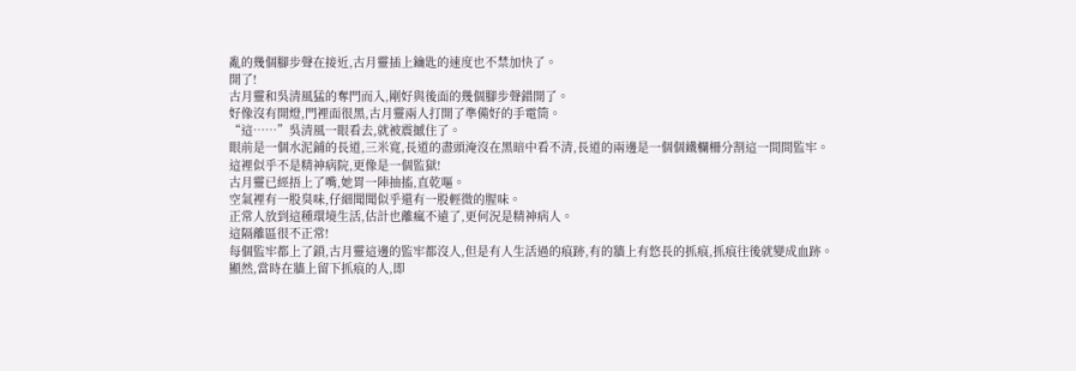亂的幾個腳步聲在接近,古月靈插上鑰匙的速度也不禁加快了。
開了!
古月靈和吳清風猛的奪門而入,剛好與後面的幾個腳步聲錯開了。
好像沒有開燈,門裡面很黑,古月靈兩人打開了準備好的手電筒。
“這……”吳清風一眼看去,就被震撼住了。
眼前是一個水泥鋪的長道,三米寬,長道的盡頭淹沒在黑暗中看不清,長道的兩邊是一個個鐵欄柵分割這一間間監牢。
這裡似乎不是精神病院,更像是一個監獄!
古月靈已經捂上了嘴,她胃一陣抽搐,直乾嘔。
空氣裡有一股臭味,仔細聞聞似乎還有一股輕微的腥味。
正常人放到這種環境生活,估計也離瘋不遠了,更何況是精神病人。
這隔離區很不正常!
每個監牢都上了鎖,古月靈這邊的監牢都沒人,但是有人生活過的痕跡,有的牆上有悠長的抓痕,抓痕往後就變成血跡。
顯然,當時在牆上留下抓痕的人,即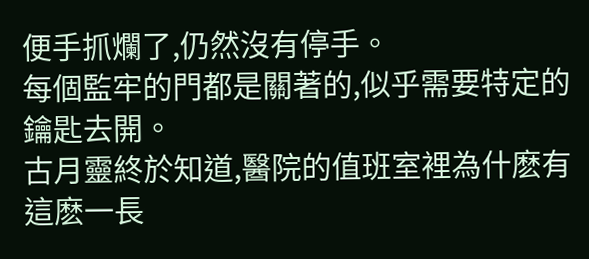便手抓爛了,仍然沒有停手。
每個監牢的門都是關著的,似乎需要特定的鑰匙去開。
古月靈終於知道,醫院的值班室裡為什麽有這麽一長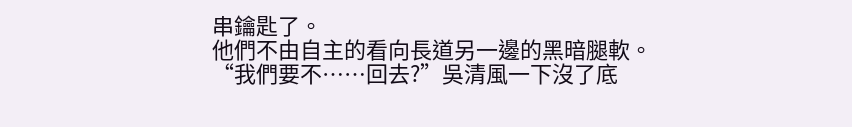串鑰匙了。
他們不由自主的看向長道另一邊的黑暗腿軟。
“我們要不……回去?”吳清風一下沒了底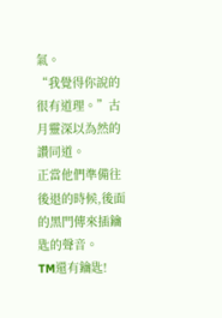氣。
“我覺得你說的很有道理。”古月靈深以為然的讚同道。
正當他們準備往後退的時候,後面的黑門傳來插鑰匙的聲音。
TM還有鑰匙!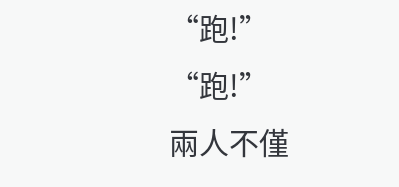“跑!”
“跑!”
兩人不僅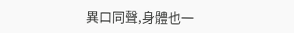異口同聲,身體也一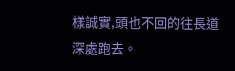樣誠實,頭也不回的往長道深處跑去。